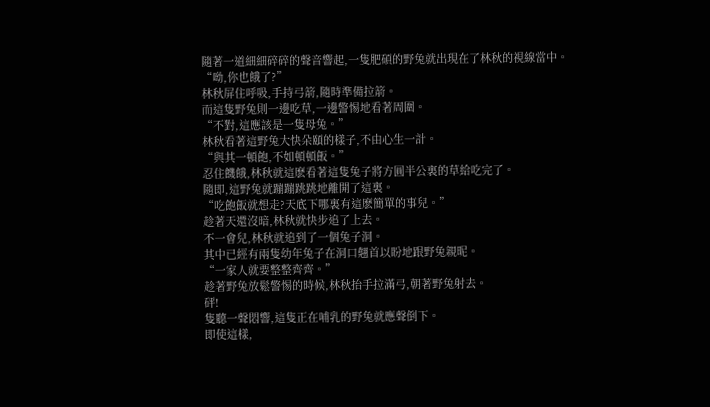隨著一道細細碎碎的聲音響起,一隻肥碩的野兔就出現在了林秋的視線當中。
“呦,你也餓了?”
林秋屏住呼吸,手持弓箭,隨時準備拉箭。
而這隻野兔則一邊吃草,一邊警惕地看著周圍。
“不對,這應該是一隻母兔。”
林秋看著這野兔大快朵頤的樣子,不由心生一計。
“與其一頓飽,不如頓頓飯。”
忍住饑餓,林秋就這麽看著這隻兔子將方圓半公裏的草給吃完了。
隨即,這野兔就蹦蹦跳跳地離開了這裏。
“吃飽飯就想走?天底下哪裏有這麽簡單的事兒。”
趁著天還沒暗,林秋就快步追了上去。
不一會兒,林秋就追到了一個兔子洞。
其中已經有兩隻幼年兔子在洞口翹首以盼地跟野兔親昵。
“一家人就要整整齊齊。”
趁著野兔放鬆警惕的時候,林秋抬手拉滿弓,朝著野兔射去。
砰!
隻聽一聲悶響,這隻正在哺乳的野兔就應聲倒下。
即使這樣,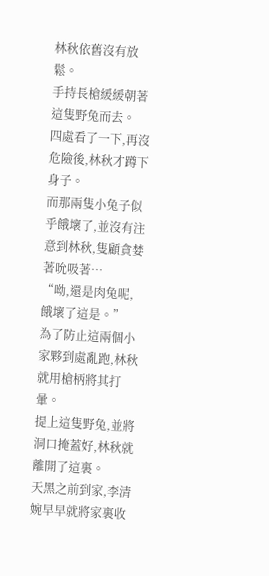林秋依舊沒有放鬆。
手持長槍緩緩朝著這隻野兔而去。
四處看了一下,再沒危險後,林秋才蹲下身子。
而那兩隻小兔子似乎餓壞了,並沒有注意到林秋,隻顧貪婪著吮吸著…
“呦,還是肉兔呢,餓壞了這是。”
為了防止這兩個小家夥到處亂跑,林秋就用槍柄將其打暈。
提上這隻野兔,並將洞口掩蓋好,林秋就離開了這裏。
天黑之前到家,李清婉早早就將家裏收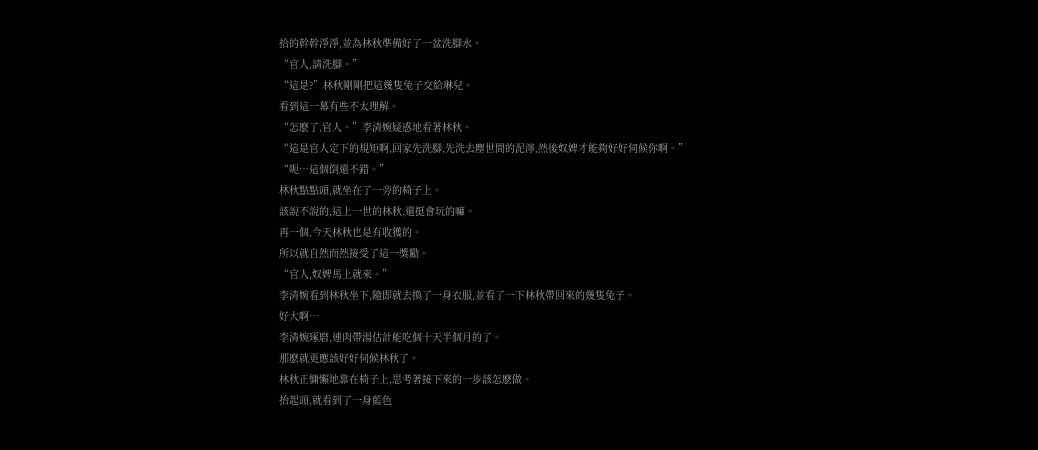拾的幹幹淨淨,並為林秋準備好了一盆洗腳水。
“官人,請洗腳。”
“這是?”林秋剛剛把這幾隻兔子交給琳兒。
看到這一幕有些不太理解。
“怎麽了,官人。”李清婉疑惑地看著林秋。
“這是官人定下的規矩啊,回家先洗腳,先洗去塵世間的泥濘,然後奴婢才能夠好好伺候你啊。”
“呃…這個倒還不錯。”
林秋點點頭,就坐在了一旁的椅子上。
該說不說的,這上一世的林秋,還挺會玩的嘛。
再一個,今天林秋也是有收獲的。
所以就自然而然接受了這一獎勵。
“官人,奴婢馬上就來。”
李清婉看到林秋坐下,隨即就去換了一身衣服,並看了一下林秋帶回來的幾隻兔子。
好大啊…
李清婉琢磨,連肉帶湯估計能吃個十天半個月的了。
那麽就更應該好好伺候林秋了。
林秋正慵懶地靠在椅子上,思考著接下來的一步該怎麽做。
抬起頭,就看到了一身藍色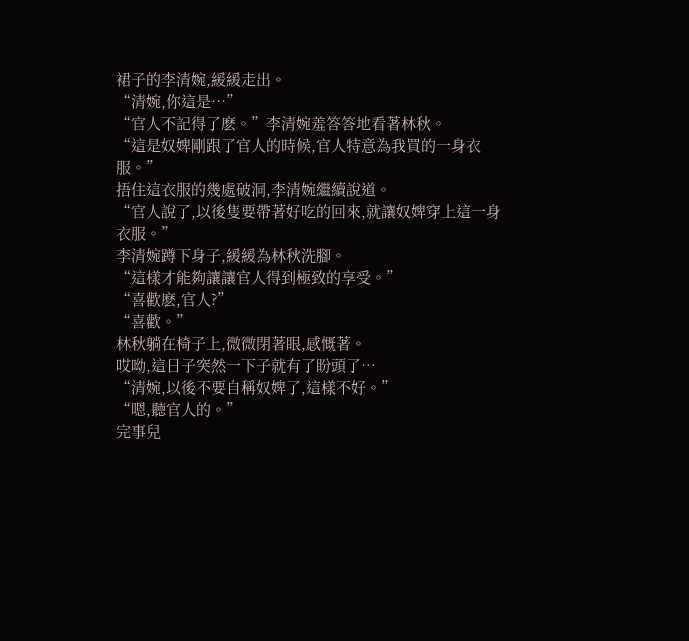裙子的李清婉,緩緩走出。
“清婉,你這是…”
“官人不記得了麽。”李清婉羞答答地看著林秋。
“這是奴婢剛跟了官人的時候,官人特意為我買的一身衣服。”
捂住這衣服的幾處破洞,李清婉繼續說道。
“官人說了,以後隻要帶著好吃的回來,就讓奴婢穿上這一身衣服。”
李清婉蹲下身子,緩緩為林秋洗腳。
“這樣才能夠讓讓官人得到極致的享受。”
“喜歡麽,官人?”
“喜歡。”
林秋躺在椅子上,微微閉著眼,感慨著。
哎呦,這日子突然一下子就有了盼頭了…
“清婉,以後不要自稱奴婢了,這樣不好。”
“嗯,聽官人的。”
完事兒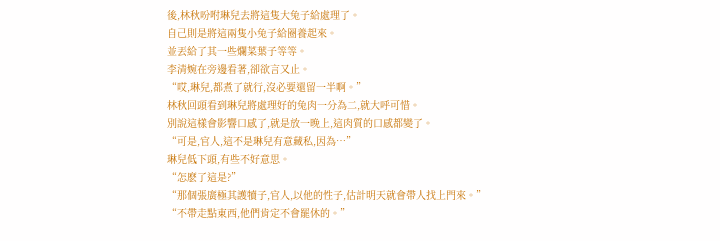後,林秋吩咐琳兒去將這隻大兔子給處理了。
自己則是將這兩隻小兔子給圈養起來。
並丟給了其一些爛菜葉子等等。
李清婉在旁邊看著,卻欲言又止。
“哎,琳兒,都煮了就行,沒必要還留一半啊。”
林秋回頭看到琳兒將處理好的兔肉一分為二,就大呼可惜。
別說這樣會影響口感了,就是放一晚上,這肉質的口感都變了。
“可是,官人,這不是琳兒有意藏私,因為…”
琳兒低下頭,有些不好意思。
“怎麽了這是?”
“那個張廣極其護犢子,官人,以他的性子,估計明天就會帶人找上門來。”
“不帶走點東西,他們肯定不會罷休的。”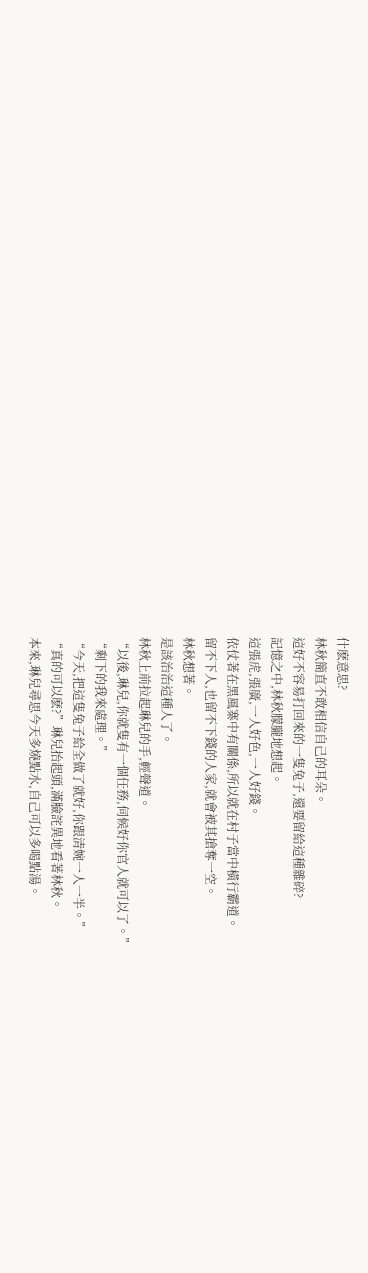什麽意思?
林秋簡直不敢相信自己的耳朵。
這好不容易打回來的一隻兔子,還要留給這種雜碎?
記憶之中,林秋朦朧地想起。
這張虎,張廣,一人好色,一人好錢。
依仗著在黑風寨中有關係,所以就在村子當中橫行霸道。
留不下人,也留不下錢的人家,就會被其搶奪一空。
林秋想著。
是該治治這種人了。
林秋上前拉起琳兒的手,輕聲道。
“以後,琳兒,你就隻有一個任務,伺候好你官人就可以了。”
“剩下的我來處理。”
“今天,把這隻兔子給全做了就好,你跟清婉一人一半。”
“真的可以麽?”琳兒抬起頭,滿臉詫異地看著林秋。
本來,琳兒尋思今天多燒點水,自己可以多喝點湯。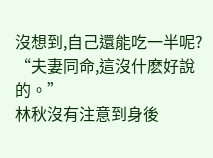沒想到,自己還能吃一半呢?
“夫妻同命,這沒什麽好說的。”
林秋沒有注意到身後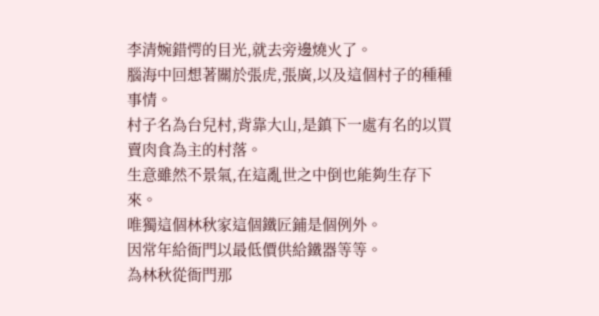李清婉錯愕的目光,就去旁邊燒火了。
腦海中回想著關於張虎,張廣,以及這個村子的種種事情。
村子名為台兒村,背靠大山,是鎮下一處有名的以買賣肉食為主的村落。
生意雖然不景氣,在這亂世之中倒也能夠生存下來。
唯獨這個林秋家這個鐵匠鋪是個例外。
因常年給衙門以最低價供給鐵器等等。
為林秋從衙門那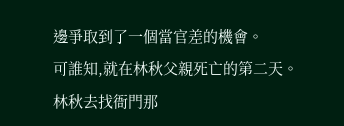邊爭取到了一個當官差的機會。
可誰知,就在林秋父親死亡的第二天。
林秋去找衙門那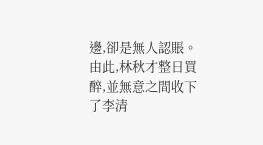邊,卻是無人認賬。
由此,林秋才整日買醉,並無意之間收下了李清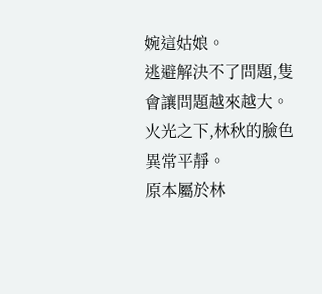婉這姑娘。
逃避解決不了問題,隻會讓問題越來越大。
火光之下,林秋的臉色異常平靜。
原本屬於林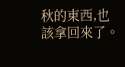秋的東西,也該拿回來了。